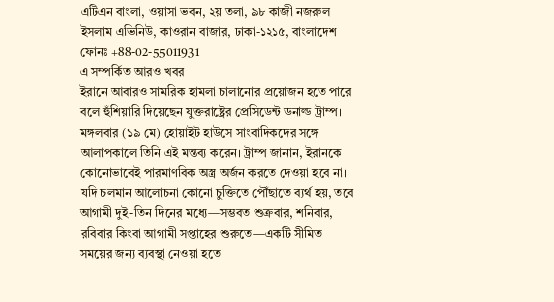এটিএন বাংলা, ওয়াসা ভবন, ২য় তলা, ৯৮ কাজী নজরুল ইসলাম এভিনিউ, কাওরান বাজার, ঢাকা-১২১৫, বাংলাদেশ
ফোনঃ +88-02-55011931
এ সম্পর্কিত আরও খবর
ইরানে আবারও সামরিক হামলা চালানোর প্রয়োজন হতে পারে বলে হুঁশিয়ারি দিয়েছেন যুক্তরাষ্ট্রের প্রেসিডেন্ট ডনাল্ড ট্রাম্প। মঙ্গলবার (১৯ মে) হোয়াইট হাউসে সাংবাদিকদের সঙ্গে আলাপকালে তিনি এই মন্তব্য করেন। ট্রাম্প জানান, ইরানকে কোনোভাবেই পারমাণবিক অস্ত্র অর্জন করতে দেওয়া হবে না। যদি চলমান আলোচনা কোনো চুক্তিতে পৌঁছাতে ব্যর্থ হয়, তবে আগামী দুই-তিন দিনের মধ্যে—সম্ভবত শুক্রবার, শনিবার, রবিবার কিংবা আগামী সপ্তাহের শুরুতে—একটি সীমিত সময়ের জন্য ব্যবস্থা নেওয়া হতে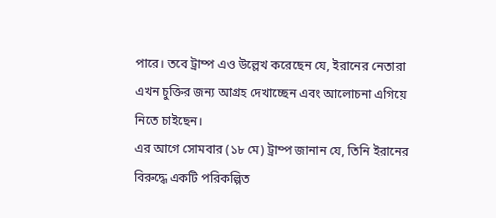পারে। তবে ট্রাম্প এও উল্লেখ করেছেন যে, ইরানের নেতারা এখন চুক্তির জন্য আগ্রহ দেখাচ্ছেন এবং আলোচনা এগিয়ে নিতে চাইছেন।
এর আগে সোমবার (১৮ মে) ট্রাম্প জানান যে, তিনি ইরানের বিরুদ্ধে একটি পরিকল্পিত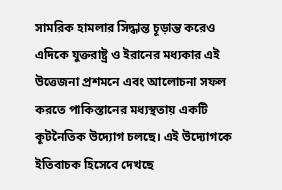সামরিক হামলার সিদ্ধান্ত চূড়ান্ত করেও
এদিকে যুক্তরাষ্ট্র ও ইরানের মধ্যকার এই উত্তেজনা প্রশমনে এবং আলোচনা সফল করতে পাকিস্তানের মধ্যস্থতায় একটি কূটনৈতিক উদ্যোগ চলছে। এই উদ্যোগকে ইতিবাচক হিসেবে দেখছে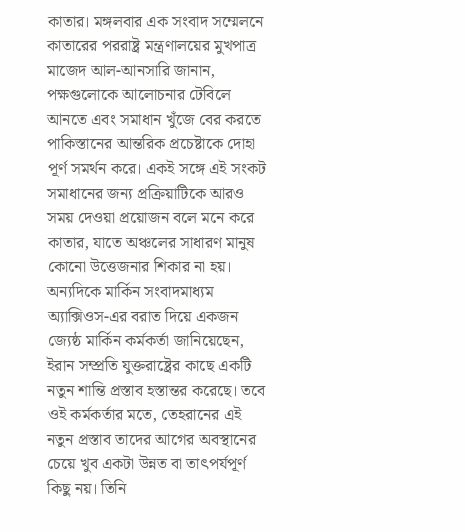কাতার। মঙ্গলবার এক সংবাদ সম্মেলনে কাতারের পররাষ্ট্র মন্ত্রণালয়ের মুখপাত্র মাজেদ আল-আনসারি জানান, পক্ষগুলোকে আলোচনার টেবিলে আনতে এবং সমাধান খুঁজে বের করতে পাকিস্তানের আন্তরিক প্রচেষ্টাকে দোহা পূর্ণ সমর্থন করে। একই সঙ্গে এই সংকট সমাধানের জন্য প্রক্রিয়াটিকে আরও সময় দেওয়া প্রয়োজন বলে মনে করে কাতার, যাতে অঞ্চলের সাধারণ মানুষ কোনো উত্তেজনার শিকার না হয়।
অন্যদিকে মার্কিন সংবাদমাধ্যম অ্যাক্সিওস-এর বরাত দিয়ে একজন জ্যেষ্ঠ মার্কিন কর্মকর্তা জানিয়েছেন, ইরান সম্প্রতি যুক্তরাষ্ট্রের কাছে একটি নতুন শান্তি প্রস্তাব হস্তান্তর করেছে। তবে ওই কর্মকর্তার মতে, তেহরানের এই নতুন প্রস্তাব তাদের আগের অবস্থানের চেয়ে খুব একটা উন্নত বা তাৎপর্যপূর্ণ কিছু নয়। তিনি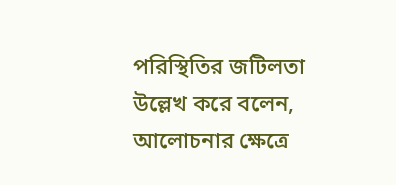পরিস্থিতির জটিলতা উল্লেখ করে বলেন, আলোচনার ক্ষেত্রে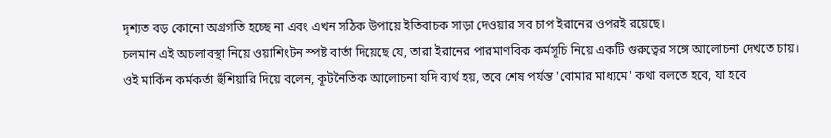দৃশ্যত বড় কোনো অগ্রগতি হচ্ছে না এবং এখন সঠিক উপায়ে ইতিবাচক সাড়া দেওয়ার সব চাপ ইরানের ওপরই রয়েছে।
চলমান এই অচলাবস্থা নিয়ে ওয়াশিংটন স্পষ্ট বার্তা দিয়েছে যে, তারা ইরানের পারমাণবিক কর্মসূচি নিয়ে একটি গুরুত্বের সঙ্গে আলোচনা দেখতে চায়। ওই মার্কিন কর্মকর্তা হুঁশিয়ারি দিয়ে বলেন, কূটনৈতিক আলোচনা যদি ব্যর্থ হয়, তবে শেষ পর্যন্ত 'বোমার মাধ্যমে' কথা বলতে হবে, যা হবে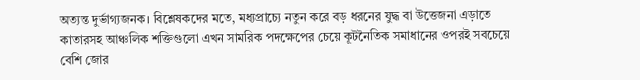অত্যন্ত দুর্ভাগ্যজনক। বিশ্লেষকদের মতে, মধ্যপ্রাচ্যে নতুন করে বড় ধরনের যুদ্ধ বা উত্তেজনা এড়াতে কাতারসহ আঞ্চলিক শক্তিগুলো এখন সামরিক পদক্ষেপের চেয়ে কূটনৈতিক সমাধানের ওপরই সবচেয়ে বেশি জোর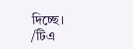দিচ্ছে।
/টিএ